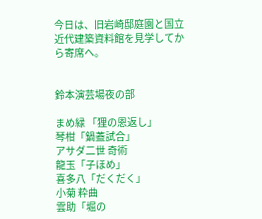今日は、旧岩崎邸庭園と国立近代建築資料館を見学してから寄席へ。


鈴本演芸場夜の部

まめ緑 「狸の恩返し」
琴柑「鍋蓋試合」
アサダ二世 奇術
龍玉「子ほめ」
喜多八「だくだく」
小菊 粋曲
雲助「堀の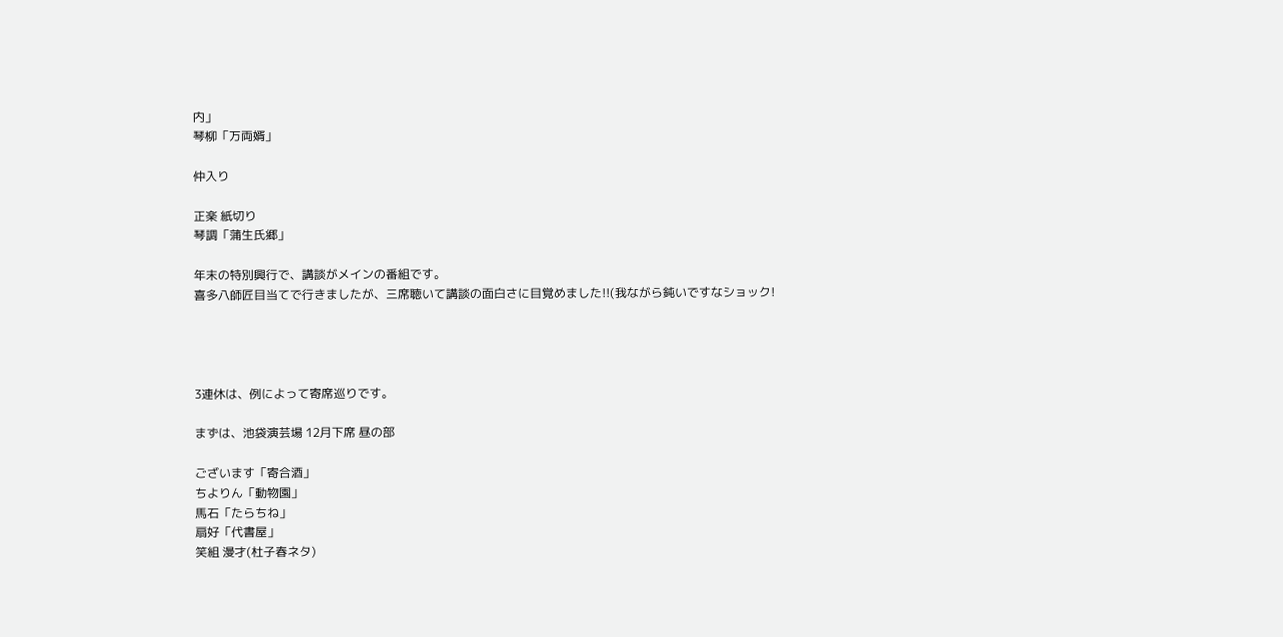内」
琴柳「万両婿」

仲入り

正楽 紙切り
琴調「蒲生氏郷」

年末の特別興行で、講談がメインの番組です。
喜多八師匠目当てで行きましたが、三席聴いて講談の面白さに目覚めました!!(我ながら鈍いですなショック!




3連休は、例によって寄席巡りです。

まずは、池袋演芸場 12月下席 昼の部

ございます「寄合酒」
ちよりん「動物園」
馬石「たらちね」
扇好「代書屋」
笑組 漫才(杜子春ネタ)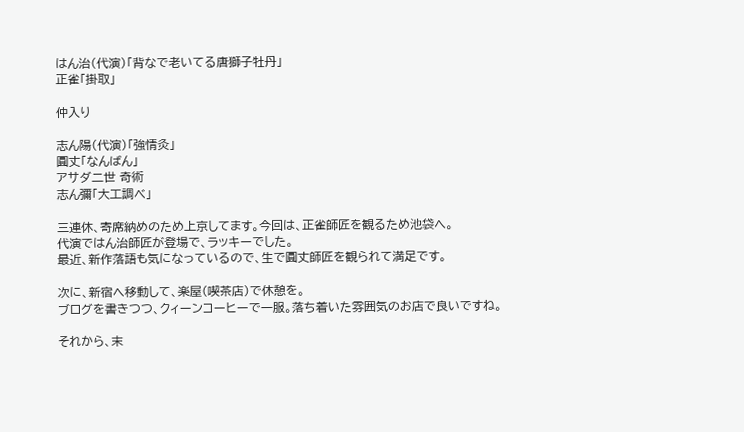はん治(代演)「背なで老いてる唐獅子牡丹」
正雀「掛取」

仲入り

志ん陽(代演)「強情灸」
圓丈「なんばん」
アサダ二世 奇術
志ん彌「大工調べ」

三連休、寄席納めのため上京してます。今回は、正雀師匠を観るため池袋へ。
代演ではん治師匠が登場で、ラッキーでした。
最近、新作落語も気になっているので、生で圓丈師匠を観られて満足です。

次に、新宿へ移動して、楽屋(喫茶店)で休憩を。
ブログを書きつつ、クィーンコーヒーで一服。落ち着いた雰囲気のお店で良いですね。

それから、末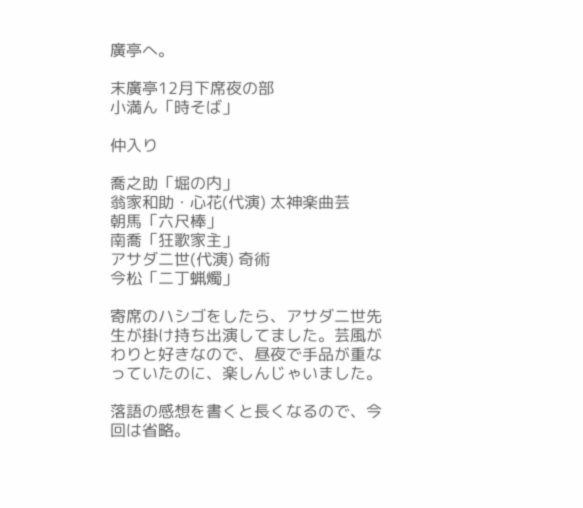廣亭へ。

末廣亭12月下席夜の部
小満ん「時そば」

仲入り

喬之助「堀の内」
翁家和助・心花(代演) 太神楽曲芸
朝馬「六尺棒」
南喬「狂歌家主」
アサダ二世(代演) 奇術
今松「二丁蝋燭」

寄席のハシゴをしたら、アサダ二世先生が掛け持ち出演してました。芸風がわりと好きなので、昼夜で手品が重なっていたのに、楽しんじゃいました。

落語の感想を書くと長くなるので、今回は省略。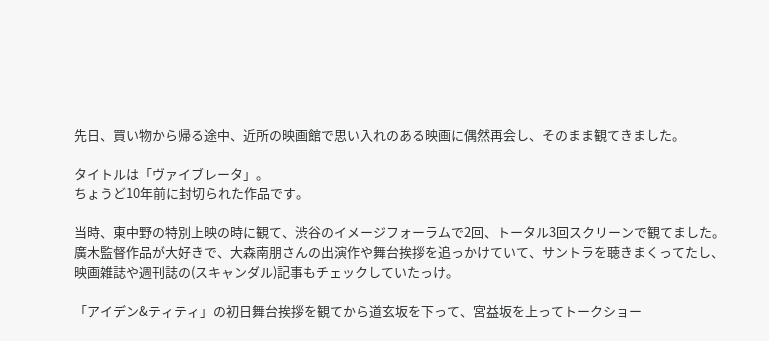先日、買い物から帰る途中、近所の映画館で思い入れのある映画に偶然再会し、そのまま観てきました。

タイトルは「ヴァイブレータ」。
ちょうど10年前に封切られた作品です。

当時、東中野の特別上映の時に観て、渋谷のイメージフォーラムで2回、トータル3回スクリーンで観てました。
廣木監督作品が大好きで、大森南朋さんの出演作や舞台挨拶を追っかけていて、サントラを聴きまくってたし、映画雑誌や週刊誌の(スキャンダル)記事もチェックしていたっけ。

「アイデン&ティティ」の初日舞台挨拶を観てから道玄坂を下って、宮益坂を上ってトークショー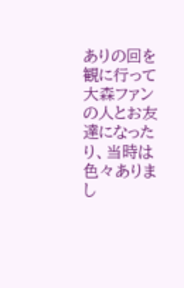ありの回を観に行って大森ファンの人とお友達になったり、当時は色々ありまし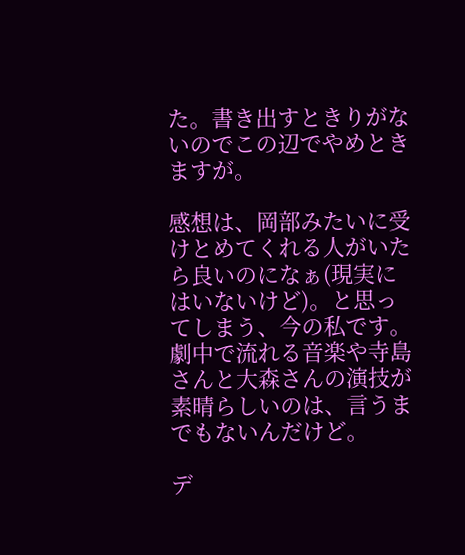た。書き出すときりがないのでこの辺でやめときますが。

感想は、岡部みたいに受けとめてくれる人がいたら良いのになぁ(現実にはいないけど)。と思ってしまう、今の私です。
劇中で流れる音楽や寺島さんと大森さんの演技が素晴らしいのは、言うまでもないんだけど。

デ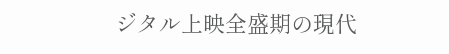ジタル上映全盛期の現代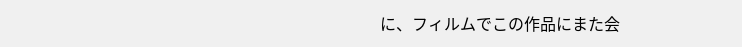に、フィルムでこの作品にまた会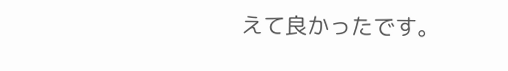えて良かったです。